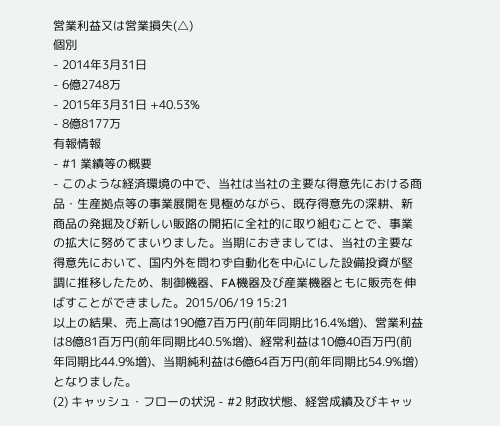営業利益又は営業損失(△)
個別
- 2014年3月31日
- 6億2748万
- 2015年3月31日 +40.53%
- 8億8177万
有報情報
- #1 業績等の概要
- このような経済環境の中で、当社は当社の主要な得意先における商品・生産拠点等の事業展開を見極めながら、既存得意先の深耕、新商品の発掘及び新しい販路の開拓に全社的に取り組むことで、事業の拡大に努めてまいりました。当期におきましては、当社の主要な得意先において、国内外を問わず自動化を中心にした設備投資が堅調に推移したため、制御機器、FA機器及び産業機器ともに販売を伸ばすことができました。2015/06/19 15:21
以上の結果、売上高は190億7百万円(前年同期比16.4%増)、営業利益は8億81百万円(前年同期比40.5%増)、経常利益は10億40百万円(前年同期比44.9%増)、当期純利益は6億64百万円(前年同期比54.9%増)となりました。
(2) キャッシュ・フローの状況 - #2 財政状態、経営成績及びキャッ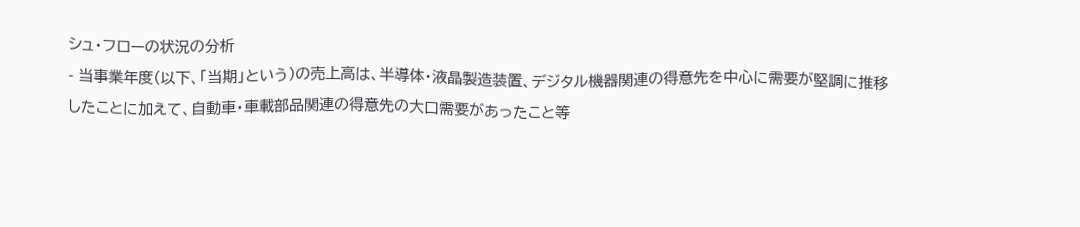シュ・フローの状況の分析
- 当事業年度(以下、「当期」という)の売上高は、半導体・液晶製造装置、デジタル機器関連の得意先を中心に需要が堅調に推移したことに加えて、自動車・車載部品関連の得意先の大口需要があったこと等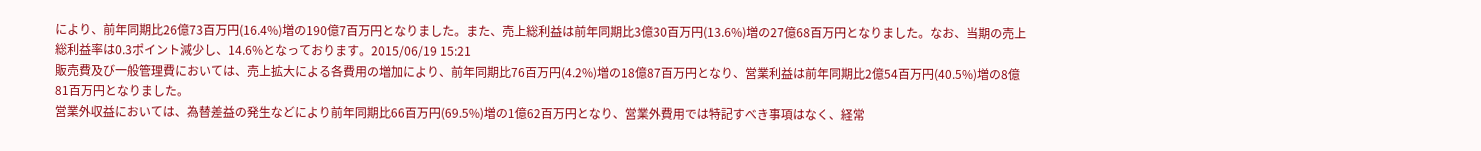により、前年同期比26億73百万円(16.4%)増の190億7百万円となりました。また、売上総利益は前年同期比3億30百万円(13.6%)増の27億68百万円となりました。なお、当期の売上総利益率は0.3ポイント減少し、14.6%となっております。2015/06/19 15:21
販売費及び一般管理費においては、売上拡大による各費用の増加により、前年同期比76百万円(4.2%)増の18億87百万円となり、営業利益は前年同期比2億54百万円(40.5%)増の8億81百万円となりました。
営業外収益においては、為替差益の発生などにより前年同期比66百万円(69.5%)増の1億62百万円となり、営業外費用では特記すべき事項はなく、経常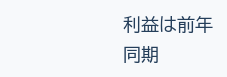利益は前年同期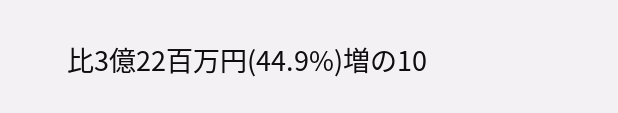比3億22百万円(44.9%)増の10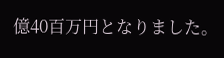億40百万円となりました。